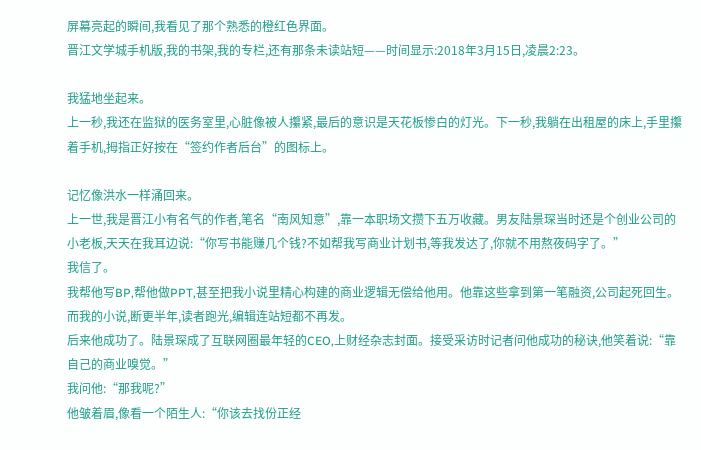屏幕亮起的瞬间,我看见了那个熟悉的橙红色界面。
晋江文学城手机版,我的书架,我的专栏,还有那条未读站短——时间显示:2018年3月15日,凌晨2:23。

我猛地坐起来。
上一秒,我还在监狱的医务室里,心脏像被人攥紧,最后的意识是天花板惨白的灯光。下一秒,我躺在出租屋的床上,手里攥着手机,拇指正好按在“签约作者后台”的图标上。

记忆像洪水一样涌回来。
上一世,我是晋江小有名气的作者,笔名“南风知意”,靠一本职场文攒下五万收藏。男友陆景琛当时还是个创业公司的小老板,天天在我耳边说:“你写书能赚几个钱?不如帮我写商业计划书,等我发达了,你就不用熬夜码字了。”
我信了。
我帮他写BP,帮他做PPT,甚至把我小说里精心构建的商业逻辑无偿给他用。他靠这些拿到第一笔融资,公司起死回生。而我的小说,断更半年,读者跑光,编辑连站短都不再发。
后来他成功了。陆景琛成了互联网圈最年轻的CEO,上财经杂志封面。接受采访时记者问他成功的秘诀,他笑着说:“靠自己的商业嗅觉。”
我问他:“那我呢?”
他皱着眉,像看一个陌生人:“你该去找份正经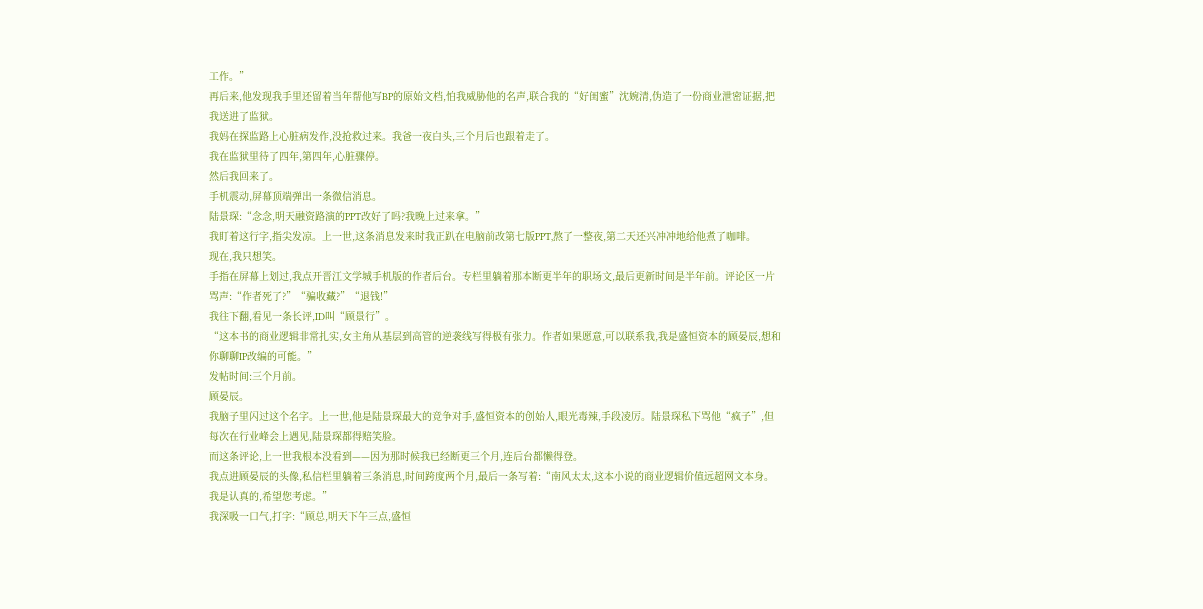工作。”
再后来,他发现我手里还留着当年帮他写BP的原始文档,怕我威胁他的名声,联合我的“好闺蜜”沈婉清,伪造了一份商业泄密证据,把我送进了监狱。
我妈在探监路上心脏病发作,没抢救过来。我爸一夜白头,三个月后也跟着走了。
我在监狱里待了四年,第四年,心脏骤停。
然后我回来了。
手机震动,屏幕顶端弹出一条微信消息。
陆景琛:“念念,明天融资路演的PPT改好了吗?我晚上过来拿。”
我盯着这行字,指尖发凉。上一世,这条消息发来时我正趴在电脑前改第七版PPT,熬了一整夜,第二天还兴冲冲地给他煮了咖啡。
现在,我只想笑。
手指在屏幕上划过,我点开晋江文学城手机版的作者后台。专栏里躺着那本断更半年的职场文,最后更新时间是半年前。评论区一片骂声:“作者死了?”“骗收藏?”“退钱!”
我往下翻,看见一条长评,ID叫“顾景行”。
“这本书的商业逻辑非常扎实,女主角从基层到高管的逆袭线写得极有张力。作者如果愿意,可以联系我,我是盛恒资本的顾晏辰,想和你聊聊IP改编的可能。”
发帖时间:三个月前。
顾晏辰。
我脑子里闪过这个名字。上一世,他是陆景琛最大的竞争对手,盛恒资本的创始人,眼光毒辣,手段凌厉。陆景琛私下骂他“疯子”,但每次在行业峰会上遇见,陆景琛都得赔笑脸。
而这条评论,上一世我根本没看到——因为那时候我已经断更三个月,连后台都懒得登。
我点进顾晏辰的头像,私信栏里躺着三条消息,时间跨度两个月,最后一条写着:“南风太太,这本小说的商业逻辑价值远超网文本身。我是认真的,希望您考虑。”
我深吸一口气,打字:“顾总,明天下午三点,盛恒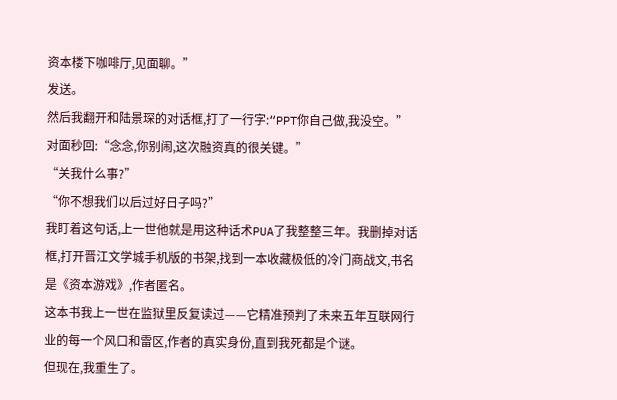资本楼下咖啡厅,见面聊。”
发送。
然后我翻开和陆景琛的对话框,打了一行字:“PPT你自己做,我没空。”
对面秒回:“念念,你别闹,这次融资真的很关键。”
“关我什么事?”
“你不想我们以后过好日子吗?”
我盯着这句话,上一世他就是用这种话术PUA了我整整三年。我删掉对话框,打开晋江文学城手机版的书架,找到一本收藏极低的冷门商战文,书名是《资本游戏》,作者匿名。
这本书我上一世在监狱里反复读过——它精准预判了未来五年互联网行业的每一个风口和雷区,作者的真实身份,直到我死都是个谜。
但现在,我重生了。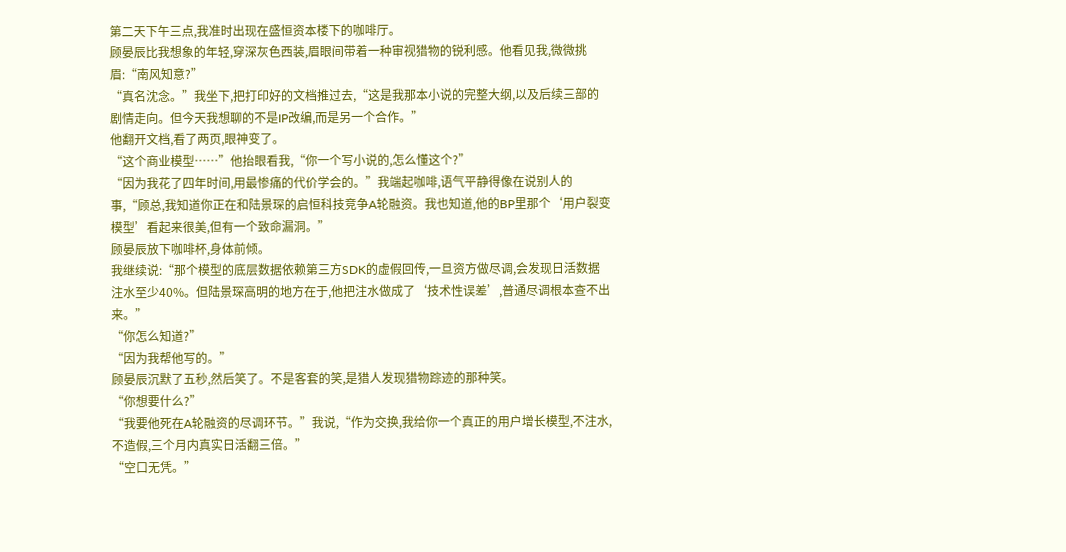第二天下午三点,我准时出现在盛恒资本楼下的咖啡厅。
顾晏辰比我想象的年轻,穿深灰色西装,眉眼间带着一种审视猎物的锐利感。他看见我,微微挑眉:“南风知意?”
“真名沈念。”我坐下,把打印好的文档推过去,“这是我那本小说的完整大纲,以及后续三部的剧情走向。但今天我想聊的不是IP改编,而是另一个合作。”
他翻开文档,看了两页,眼神变了。
“这个商业模型……”他抬眼看我,“你一个写小说的,怎么懂这个?”
“因为我花了四年时间,用最惨痛的代价学会的。”我端起咖啡,语气平静得像在说别人的事,“顾总,我知道你正在和陆景琛的启恒科技竞争A轮融资。我也知道,他的BP里那个‘用户裂变模型’看起来很美,但有一个致命漏洞。”
顾晏辰放下咖啡杯,身体前倾。
我继续说:“那个模型的底层数据依赖第三方SDK的虚假回传,一旦资方做尽调,会发现日活数据注水至少40%。但陆景琛高明的地方在于,他把注水做成了‘技术性误差’,普通尽调根本查不出来。”
“你怎么知道?”
“因为我帮他写的。”
顾晏辰沉默了五秒,然后笑了。不是客套的笑,是猎人发现猎物踪迹的那种笑。
“你想要什么?”
“我要他死在A轮融资的尽调环节。”我说,“作为交换,我给你一个真正的用户增长模型,不注水,不造假,三个月内真实日活翻三倍。”
“空口无凭。”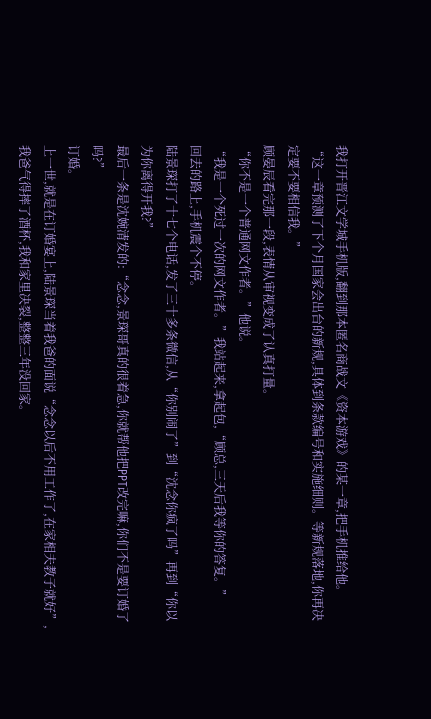我打开晋江文学城手机版,翻到那本匿名商战文《资本游戏》的某一章,把手机推给他。
“这一章预测了下个月国家会出台的新规,具体到条款编号和实施细则。等新规落地,你再决定要不要相信我。”
顾晏辰看完那一段,表情从审视变成了认真打量。
“你不是一个普通网文作者。”他说。
“我是一个死过一次的网文作者。”我站起来,拿起包,“顾总,三天后我等你的答复。”
回去的路上,手机震个不停。
陆景琛打了十七个电话,发了三十多条微信,从“你别闹了”到“沈念你疯了吗”再到“你以为你离得开我?”
最后一条是沈婉清发的:“念念,景琛哥真的很着急,你就帮他把PPT改完嘛,你们不是要订婚了吗?”
订婚。
上一世,就是在订婚宴上,陆景琛当着我爸的面说“念念以后不用工作了,在家相夫教子就好”,我爸气得摔了酒杯,我和家里决裂,整整三年没回家。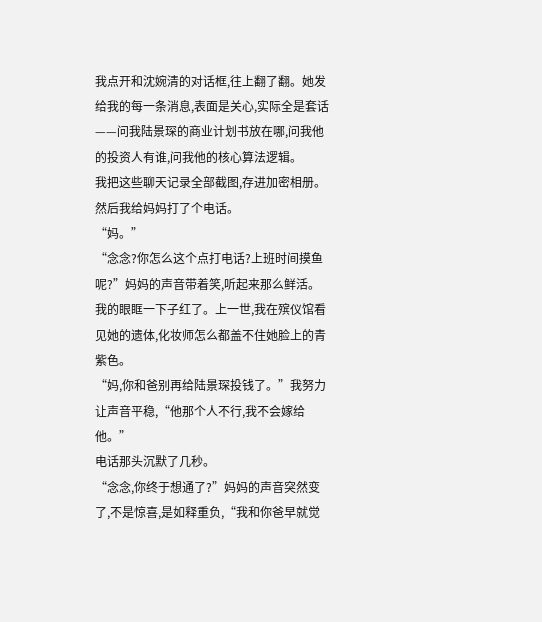我点开和沈婉清的对话框,往上翻了翻。她发给我的每一条消息,表面是关心,实际全是套话——问我陆景琛的商业计划书放在哪,问我他的投资人有谁,问我他的核心算法逻辑。
我把这些聊天记录全部截图,存进加密相册。
然后我给妈妈打了个电话。
“妈。”
“念念?你怎么这个点打电话?上班时间摸鱼呢?”妈妈的声音带着笑,听起来那么鲜活。
我的眼眶一下子红了。上一世,我在殡仪馆看见她的遗体,化妆师怎么都盖不住她脸上的青紫色。
“妈,你和爸别再给陆景琛投钱了。”我努力让声音平稳,“他那个人不行,我不会嫁给他。”
电话那头沉默了几秒。
“念念,你终于想通了?”妈妈的声音突然变了,不是惊喜,是如释重负,“我和你爸早就觉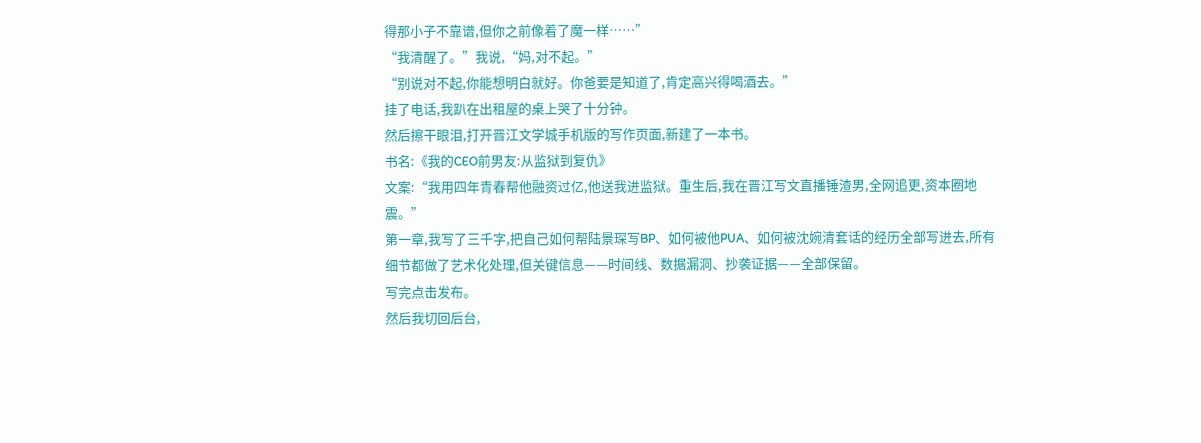得那小子不靠谱,但你之前像着了魔一样……”
“我清醒了。”我说,“妈,对不起。”
“别说对不起,你能想明白就好。你爸要是知道了,肯定高兴得喝酒去。”
挂了电话,我趴在出租屋的桌上哭了十分钟。
然后擦干眼泪,打开晋江文学城手机版的写作页面,新建了一本书。
书名:《我的CEO前男友:从监狱到复仇》
文案:“我用四年青春帮他融资过亿,他送我进监狱。重生后,我在晋江写文直播锤渣男,全网追更,资本圈地震。”
第一章,我写了三千字,把自己如何帮陆景琛写BP、如何被他PUA、如何被沈婉清套话的经历全部写进去,所有细节都做了艺术化处理,但关键信息——时间线、数据漏洞、抄袭证据——全部保留。
写完点击发布。
然后我切回后台,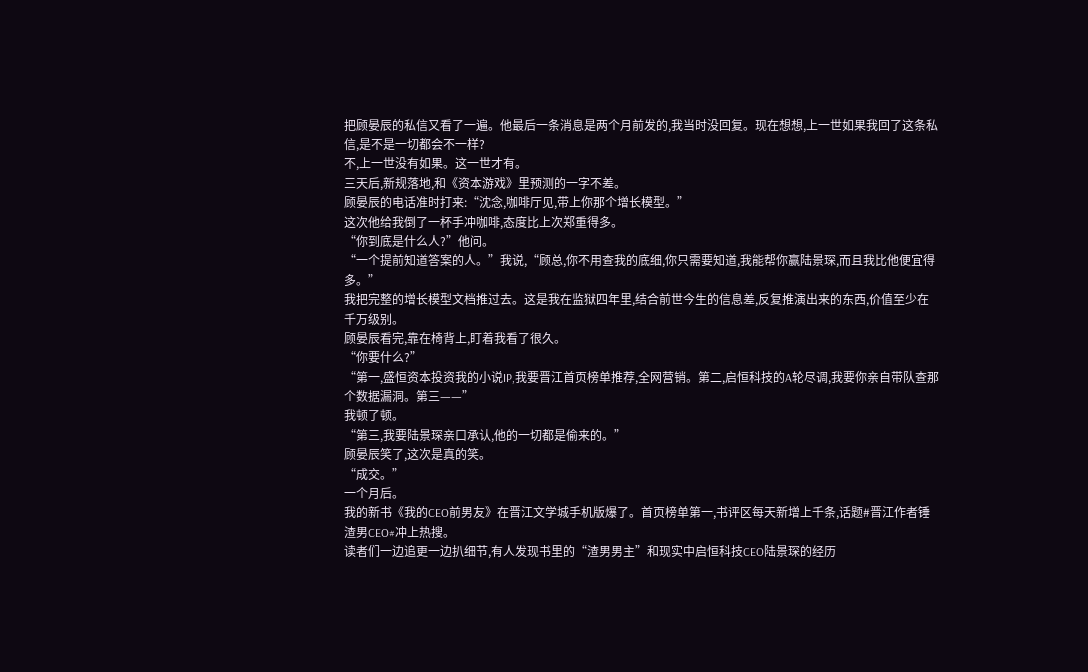把顾晏辰的私信又看了一遍。他最后一条消息是两个月前发的,我当时没回复。现在想想,上一世如果我回了这条私信,是不是一切都会不一样?
不,上一世没有如果。这一世才有。
三天后,新规落地,和《资本游戏》里预测的一字不差。
顾晏辰的电话准时打来:“沈念,咖啡厅见,带上你那个增长模型。”
这次他给我倒了一杯手冲咖啡,态度比上次郑重得多。
“你到底是什么人?”他问。
“一个提前知道答案的人。”我说,“顾总,你不用查我的底细,你只需要知道,我能帮你赢陆景琛,而且我比他便宜得多。”
我把完整的增长模型文档推过去。这是我在监狱四年里,结合前世今生的信息差,反复推演出来的东西,价值至少在千万级别。
顾晏辰看完,靠在椅背上,盯着我看了很久。
“你要什么?”
“第一,盛恒资本投资我的小说IP,我要晋江首页榜单推荐,全网营销。第二,启恒科技的A轮尽调,我要你亲自带队查那个数据漏洞。第三——”
我顿了顿。
“第三,我要陆景琛亲口承认,他的一切都是偷来的。”
顾晏辰笑了,这次是真的笑。
“成交。”
一个月后。
我的新书《我的CEO前男友》在晋江文学城手机版爆了。首页榜单第一,书评区每天新增上千条,话题#晋江作者锤渣男CEO#冲上热搜。
读者们一边追更一边扒细节,有人发现书里的“渣男男主”和现实中启恒科技CEO陆景琛的经历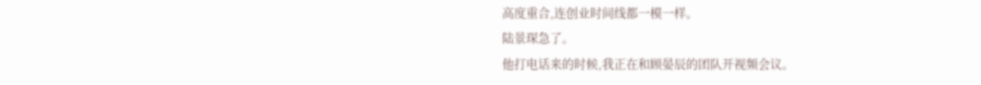高度重合,连创业时间线都一模一样。
陆景琛急了。
他打电话来的时候,我正在和顾晏辰的团队开视频会议。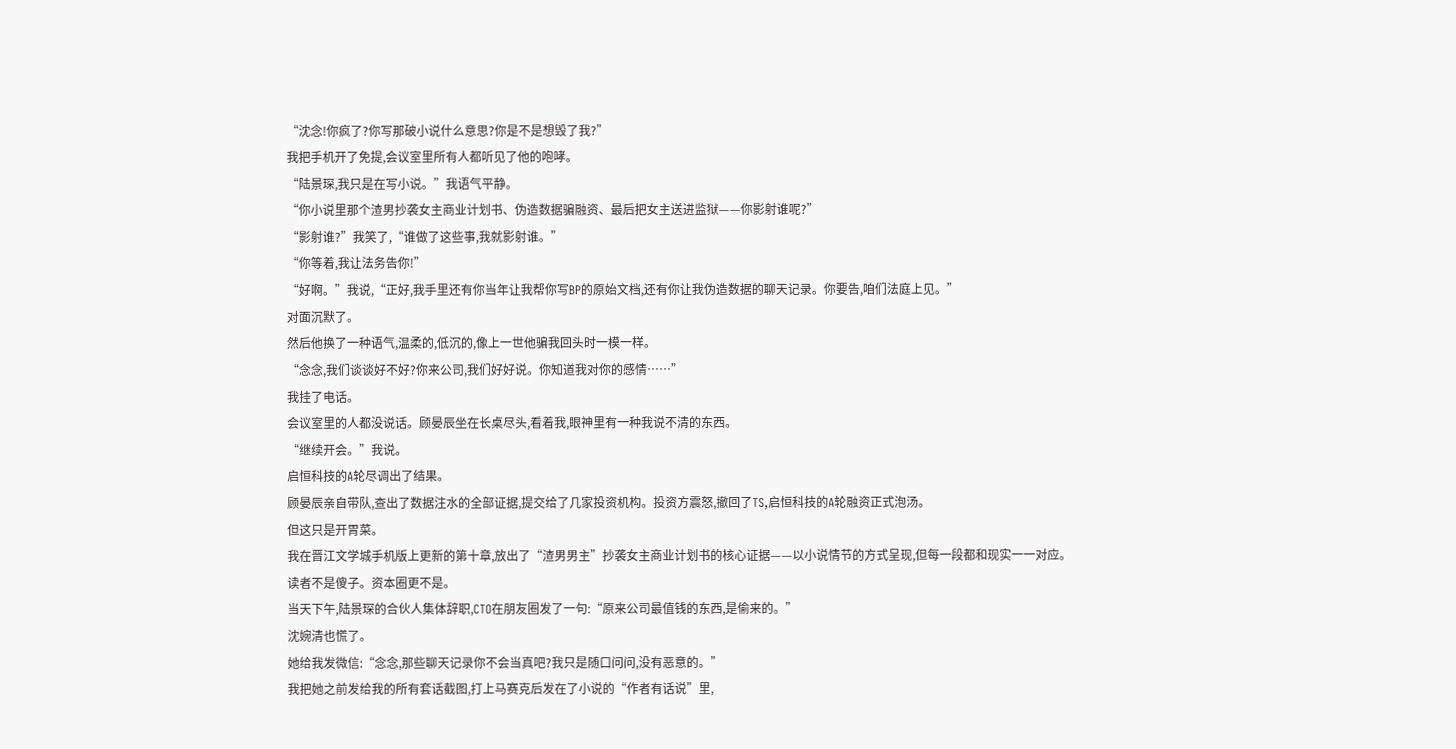“沈念!你疯了?你写那破小说什么意思?你是不是想毁了我?”
我把手机开了免提,会议室里所有人都听见了他的咆哮。
“陆景琛,我只是在写小说。”我语气平静。
“你小说里那个渣男抄袭女主商业计划书、伪造数据骗融资、最后把女主送进监狱——你影射谁呢?”
“影射谁?”我笑了,“谁做了这些事,我就影射谁。”
“你等着,我让法务告你!”
“好啊。”我说,“正好,我手里还有你当年让我帮你写BP的原始文档,还有你让我伪造数据的聊天记录。你要告,咱们法庭上见。”
对面沉默了。
然后他换了一种语气,温柔的,低沉的,像上一世他骗我回头时一模一样。
“念念,我们谈谈好不好?你来公司,我们好好说。你知道我对你的感情……”
我挂了电话。
会议室里的人都没说话。顾晏辰坐在长桌尽头,看着我,眼神里有一种我说不清的东西。
“继续开会。”我说。
启恒科技的A轮尽调出了结果。
顾晏辰亲自带队,查出了数据注水的全部证据,提交给了几家投资机构。投资方震怒,撤回了TS,启恒科技的A轮融资正式泡汤。
但这只是开胃菜。
我在晋江文学城手机版上更新的第十章,放出了“渣男男主”抄袭女主商业计划书的核心证据——以小说情节的方式呈现,但每一段都和现实一一对应。
读者不是傻子。资本圈更不是。
当天下午,陆景琛的合伙人集体辞职,CTO在朋友圈发了一句:“原来公司最值钱的东西,是偷来的。”
沈婉清也慌了。
她给我发微信:“念念,那些聊天记录你不会当真吧?我只是随口问问,没有恶意的。”
我把她之前发给我的所有套话截图,打上马赛克后发在了小说的“作者有话说”里,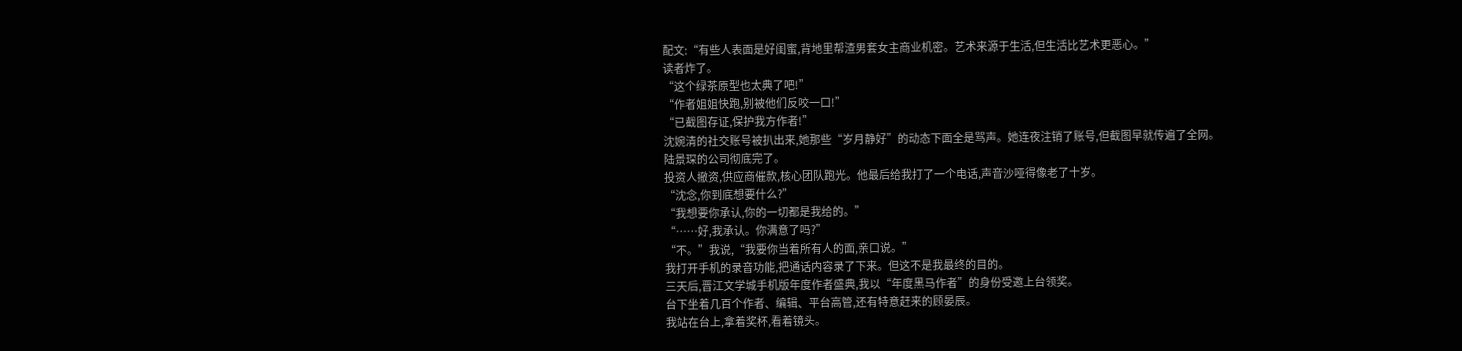配文:“有些人表面是好闺蜜,背地里帮渣男套女主商业机密。艺术来源于生活,但生活比艺术更恶心。”
读者炸了。
“这个绿茶原型也太典了吧!”
“作者姐姐快跑,别被他们反咬一口!”
“已截图存证,保护我方作者!”
沈婉清的社交账号被扒出来,她那些“岁月静好”的动态下面全是骂声。她连夜注销了账号,但截图早就传遍了全网。
陆景琛的公司彻底完了。
投资人撤资,供应商催款,核心团队跑光。他最后给我打了一个电话,声音沙哑得像老了十岁。
“沈念,你到底想要什么?”
“我想要你承认,你的一切都是我给的。”
“……好,我承认。你满意了吗?”
“不。”我说,“我要你当着所有人的面,亲口说。”
我打开手机的录音功能,把通话内容录了下来。但这不是我最终的目的。
三天后,晋江文学城手机版年度作者盛典,我以“年度黑马作者”的身份受邀上台领奖。
台下坐着几百个作者、编辑、平台高管,还有特意赶来的顾晏辰。
我站在台上,拿着奖杯,看着镜头。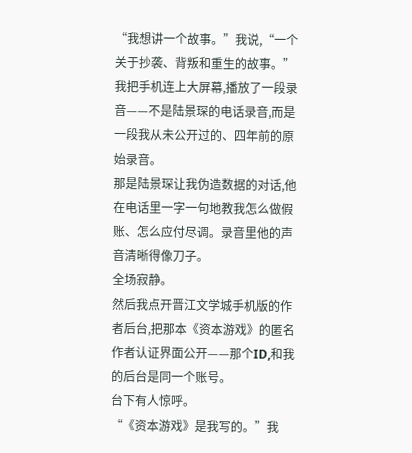“我想讲一个故事。”我说,“一个关于抄袭、背叛和重生的故事。”
我把手机连上大屏幕,播放了一段录音——不是陆景琛的电话录音,而是一段我从未公开过的、四年前的原始录音。
那是陆景琛让我伪造数据的对话,他在电话里一字一句地教我怎么做假账、怎么应付尽调。录音里他的声音清晰得像刀子。
全场寂静。
然后我点开晋江文学城手机版的作者后台,把那本《资本游戏》的匿名作者认证界面公开——那个ID,和我的后台是同一个账号。
台下有人惊呼。
“《资本游戏》是我写的。”我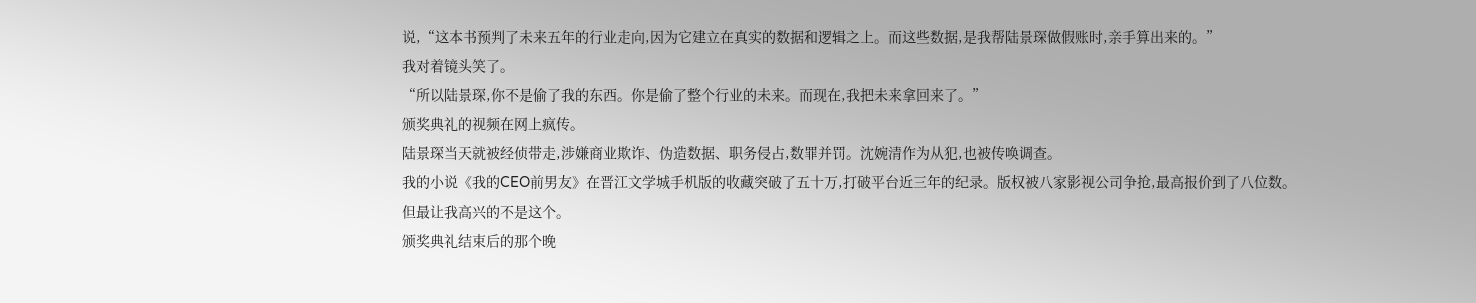说,“这本书预判了未来五年的行业走向,因为它建立在真实的数据和逻辑之上。而这些数据,是我帮陆景琛做假账时,亲手算出来的。”
我对着镜头笑了。
“所以陆景琛,你不是偷了我的东西。你是偷了整个行业的未来。而现在,我把未来拿回来了。”
颁奖典礼的视频在网上疯传。
陆景琛当天就被经侦带走,涉嫌商业欺诈、伪造数据、职务侵占,数罪并罚。沈婉清作为从犯,也被传唤调查。
我的小说《我的CEO前男友》在晋江文学城手机版的收藏突破了五十万,打破平台近三年的纪录。版权被八家影视公司争抢,最高报价到了八位数。
但最让我高兴的不是这个。
颁奖典礼结束后的那个晚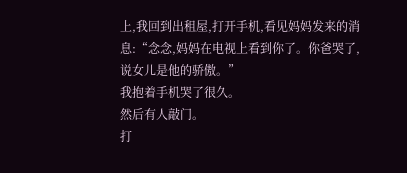上,我回到出租屋,打开手机,看见妈妈发来的消息:“念念,妈妈在电视上看到你了。你爸哭了,说女儿是他的骄傲。”
我抱着手机哭了很久。
然后有人敲门。
打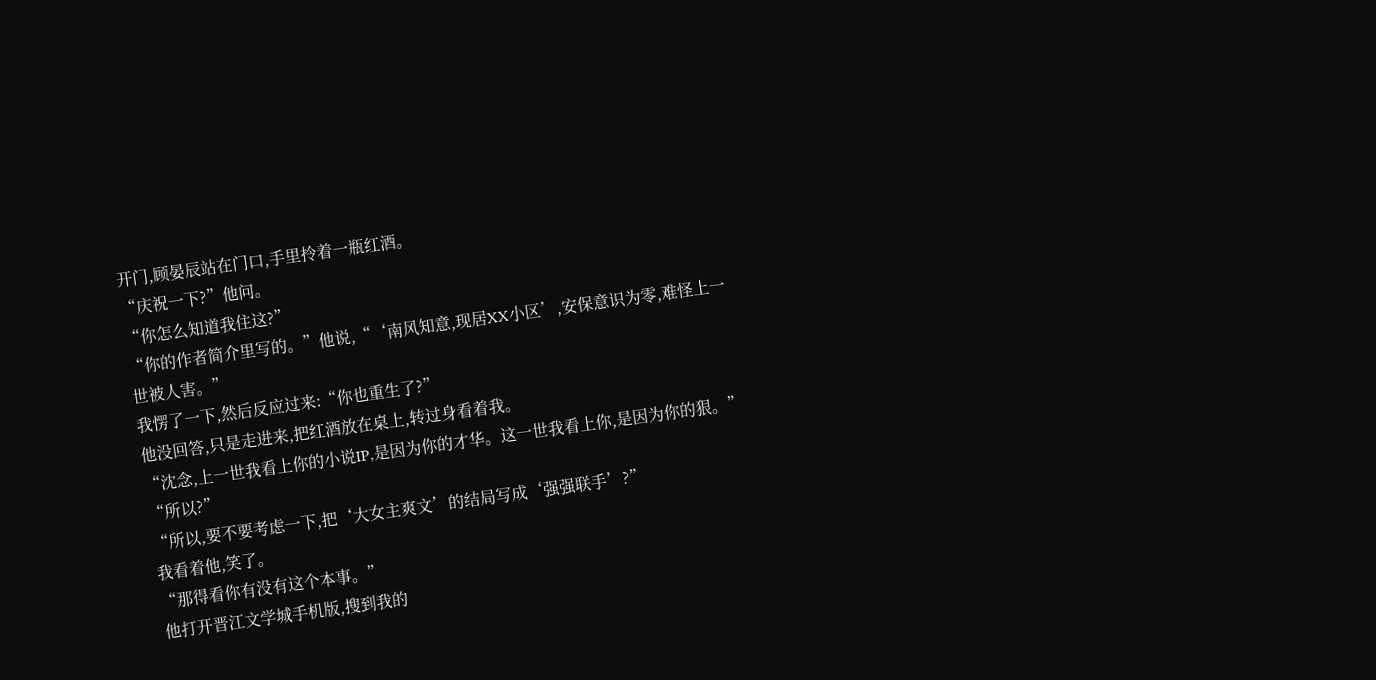开门,顾晏辰站在门口,手里拎着一瓶红酒。
“庆祝一下?”他问。
“你怎么知道我住这?”
“你的作者简介里写的。”他说,“‘南风知意,现居XX小区’,安保意识为零,难怪上一世被人害。”
我愣了一下,然后反应过来:“你也重生了?”
他没回答,只是走进来,把红酒放在桌上,转过身看着我。
“沈念,上一世我看上你的小说IP,是因为你的才华。这一世我看上你,是因为你的狠。”
“所以?”
“所以,要不要考虑一下,把‘大女主爽文’的结局写成‘强强联手’?”
我看着他,笑了。
“那得看你有没有这个本事。”
他打开晋江文学城手机版,搜到我的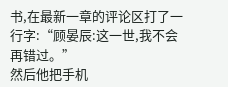书,在最新一章的评论区打了一行字:“顾晏辰:这一世,我不会再错过。”
然后他把手机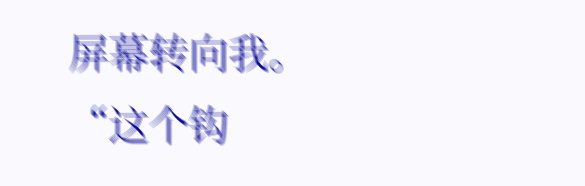屏幕转向我。
“这个钩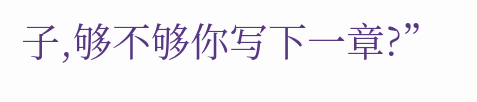子,够不够你写下一章?”